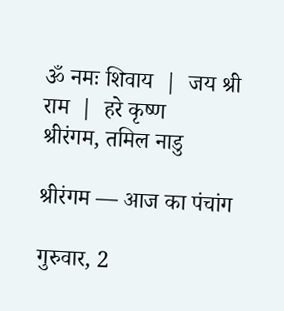ॐ नमः शिवाय  |  जय श्री राम  |  हरे कृष्ण
श्रीरंगम, तमिल नाडु

श्रीरंगम — आज का पंचांग

गुरुवार, 2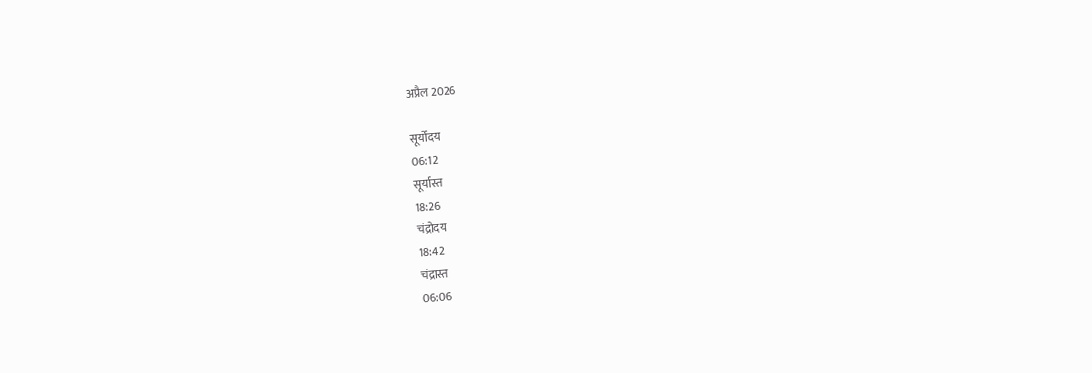अप्रैल 2026

सूर्योदय
06:12
सूर्यास्त
18:26
चंद्रोदय
18:42
चंद्रास्त
06:06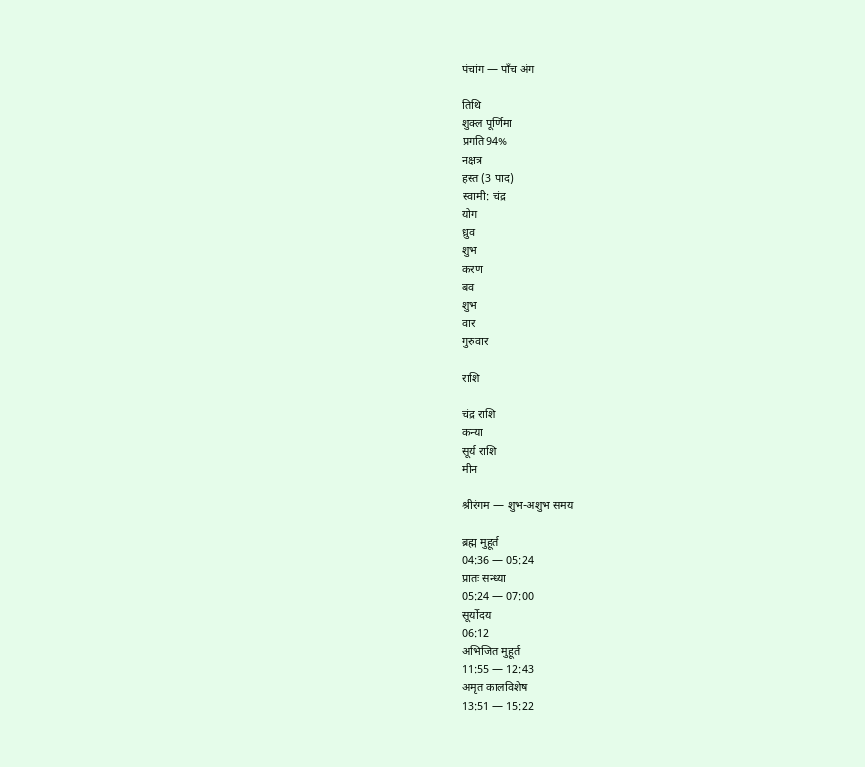पंचांग — पाँच अंग

तिथि
शुक्ल पूर्णिमा
प्रगति94%
नक्षत्र
हस्त (3 पाद)
स्वामी: चंद्र
योग
ध्रुव
शुभ
करण
बव
शुभ
वार
गुरुवार

राशि

चंद्र राशि
कन्या
सूर्य राशि
मीन

श्रीरंगम — शुभ-अशुभ समय

ब्रह्म मुहूर्त
04:36 — 05:24
प्रातः सन्ध्या
05:24 — 07:00
सूर्योदय
06:12
अभिजित मुहूर्त
11:55 — 12:43
अमृत कालविशेष
13:51 — 15:22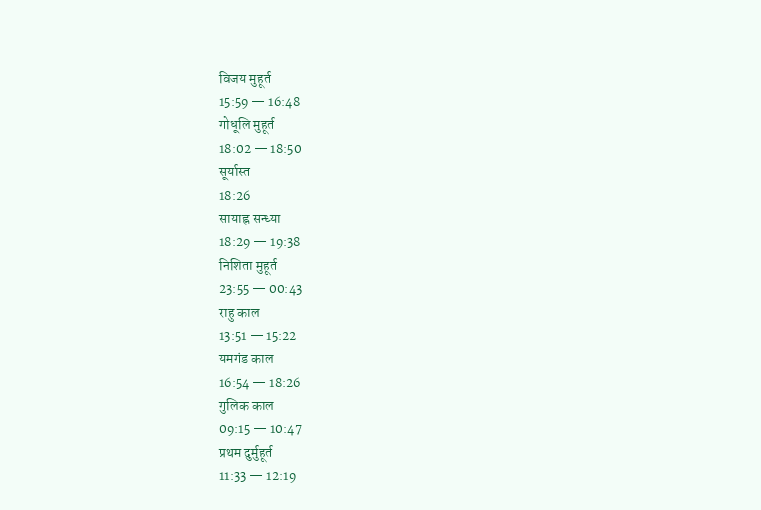विजय मुहूर्त
15:59 — 16:48
गोधूलि मुहूर्त
18:02 — 18:50
सूर्यास्त
18:26
सायाह्न सन्ध्या
18:29 — 19:38
निशिता मुहूर्त
23:55 — 00:43
राहु काल
13:51 — 15:22
यमगंड काल
16:54 — 18:26
गुलिक काल
09:15 — 10:47
प्रथम दुर्मुहूर्त
11:33 — 12:19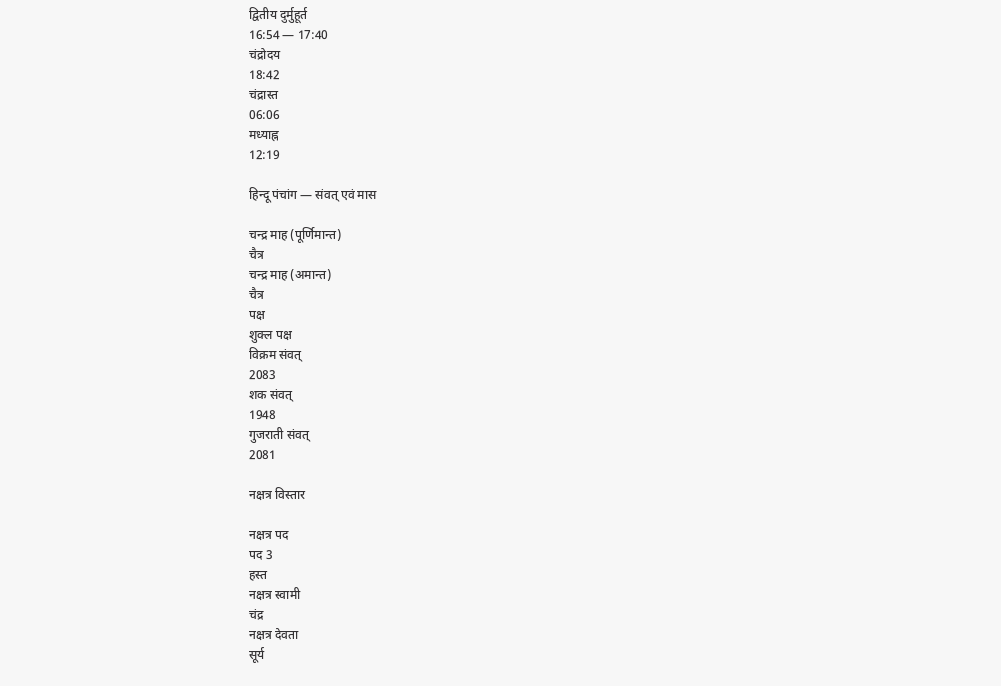द्वितीय दुर्मुहूर्त
16:54 — 17:40
चंद्रोदय
18:42
चंद्रास्त
06:06
मध्याह्न
12:19

हिन्दू पंचांग — संवत् एवं मास

चन्द्र माह (पूर्णिमान्त)
चैत्र
चन्द्र माह (अमान्त)
चैत्र
पक्ष
शुक्ल पक्ष
विक्रम संवत्
2083
शक संवत्
1948
गुजराती संवत्
2081

नक्षत्र विस्तार

नक्षत्र पद
पद 3
हस्त
नक्षत्र स्वामी
चंद्र
नक्षत्र देवता
सूर्य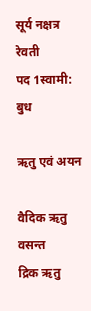सूर्य नक्षत्र
रेवती
पद 1स्वामी: बुध

ऋतु एवं अयन

वैदिक ऋतु
वसन्त
द्रिक ऋतु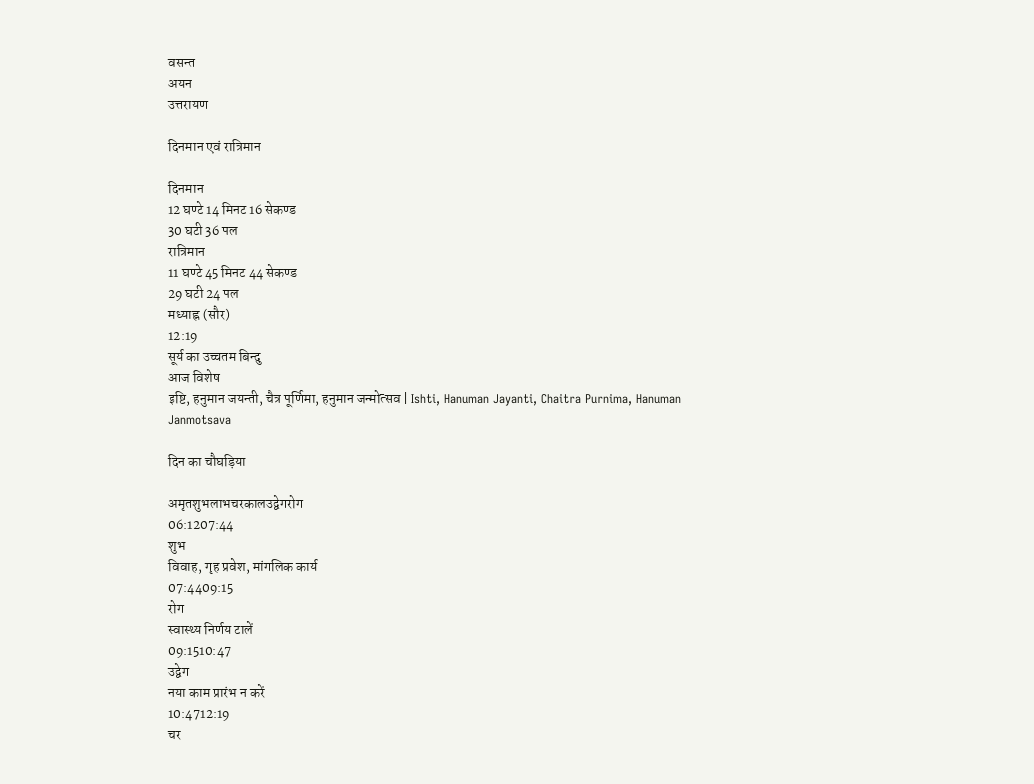वसन्त
अयन
उत्तरायण

दिनमान एवं रात्रिमान

दिनमान
12 घण्टे 14 मिनट 16 सेकण्ड
30 घटी 36 पल
रात्रिमान
11 घण्टे 45 मिनट 44 सेकण्ड
29 घटी 24 पल
मध्याह्न (सौर)
12:19
सूर्य का उच्चतम बिन्दु
आज विशेष
इष्टि, हनुमान जयन्ती, चैत्र पूर्णिमा, हनुमान जन्मोत्सव | Ishti, Hanuman Jayanti, Chaitra Purnima, Hanuman Janmotsava

दिन का चौघड़िया

अमृतशुभलाभचरकालउद्वेगरोग
06:1207:44
शुभ
विवाह, गृह प्रवेश, मांगलिक कार्य
07:4409:15
रोग
स्वास्थ्य निर्णय टालें
09:1510:47
उद्वेग
नया काम प्रारंभ न करें
10:4712:19
चर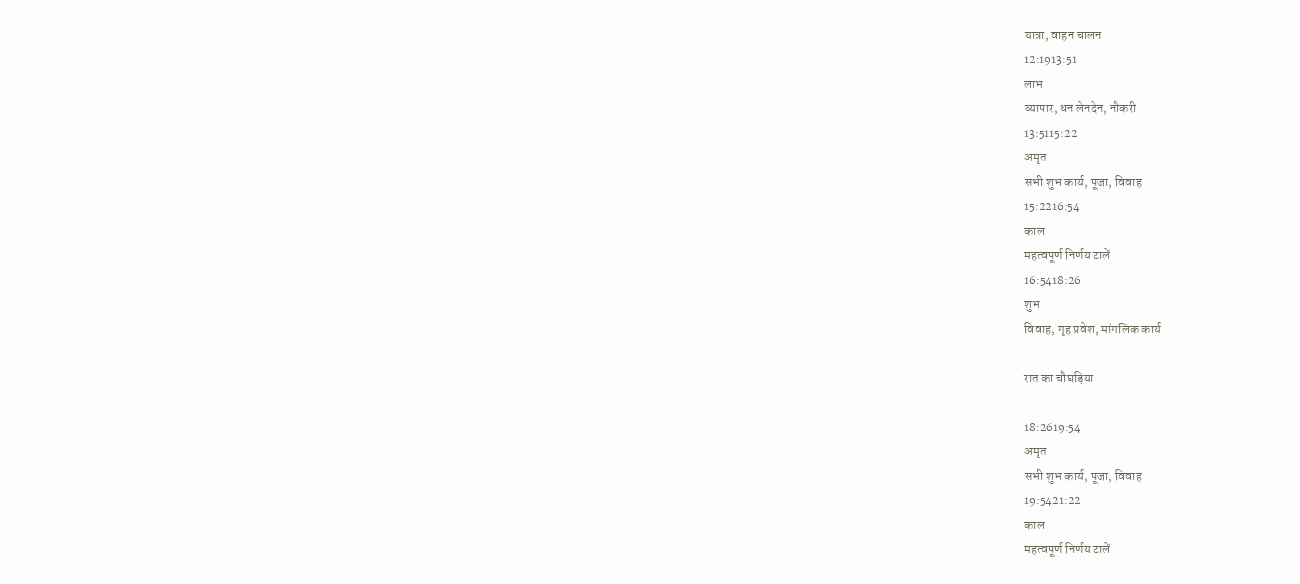यात्रा, वाहन चालन
12:1913:51
लाभ
व्यापार, धन लेनदेन, नौकरी
13:5115:22
अमृत
सभी शुभ कार्य, पूजा, विवाह
15:2216:54
काल
महत्वपूर्ण निर्णय टालें
16:5418:26
शुभ
विवाह, गृह प्रवेश, मांगलिक कार्य

रात का चौघड़िया

18:2619:54
अमृत
सभी शुभ कार्य, पूजा, विवाह
19:5421:22
काल
महत्वपूर्ण निर्णय टालें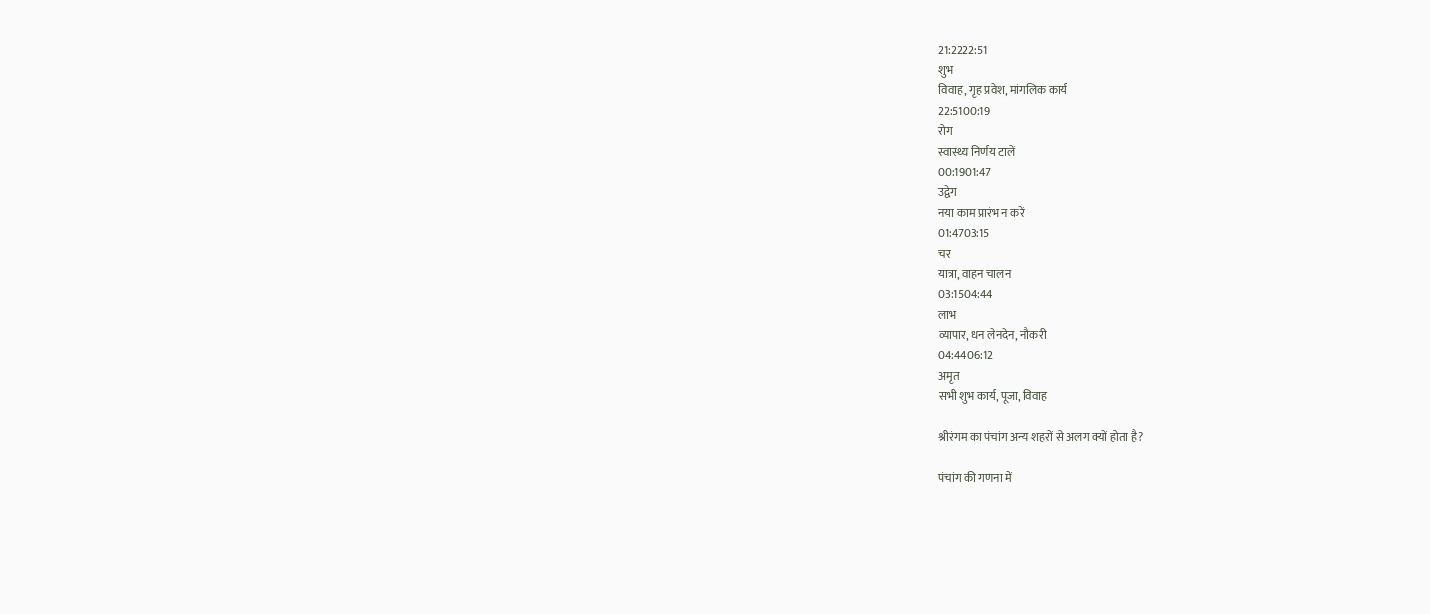21:2222:51
शुभ
विवाह, गृह प्रवेश, मांगलिक कार्य
22:5100:19
रोग
स्वास्थ्य निर्णय टालें
00:1901:47
उद्वेग
नया काम प्रारंभ न करें
01:4703:15
चर
यात्रा, वाहन चालन
03:1504:44
लाभ
व्यापार, धन लेनदेन, नौकरी
04:4406:12
अमृत
सभी शुभ कार्य, पूजा, विवाह

श्रीरंगम का पंचांग अन्य शहरों से अलग क्यों होता है?

पंचांग की गणना में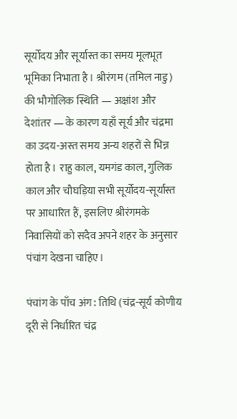सूर्योदय और सूर्यास्त का समय मूलभूत भूमिका निभाता है। श्रीरंगम (तमिल नाडु) की भौगोलिक स्थिति — अक्षांश और देशांतर — के कारण यहाँ सूर्य और चंद्रमा का उदय-अस्त समय अन्य शहरों से भिन्न होता है। राहु काल, यमगंड काल, गुलिक काल और चौघड़िया सभी सूर्योदय-सूर्यास्त पर आधारित हैं, इसलिए श्रीरंगमके निवासियों को सदैव अपने शहर के अनुसार पंचांग देखना चाहिए।

पंचांग के पाँच अंग: तिथि (चंद्र-सूर्य कोणीय दूरी से निर्धारित चंद्र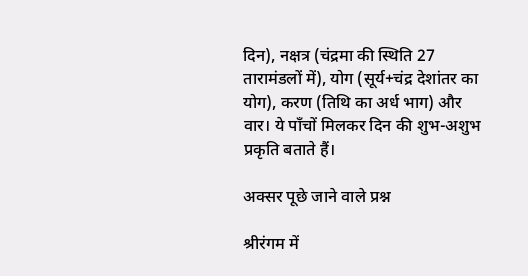दिन), नक्षत्र (चंद्रमा की स्थिति 27 तारामंडलों में), योग (सूर्य+चंद्र देशांतर का योग), करण (तिथि का अर्ध भाग) और वार। ये पाँचों मिलकर दिन की शुभ-अशुभ प्रकृति बताते हैं।

अक्सर पूछे जाने वाले प्रश्न

श्रीरंगम में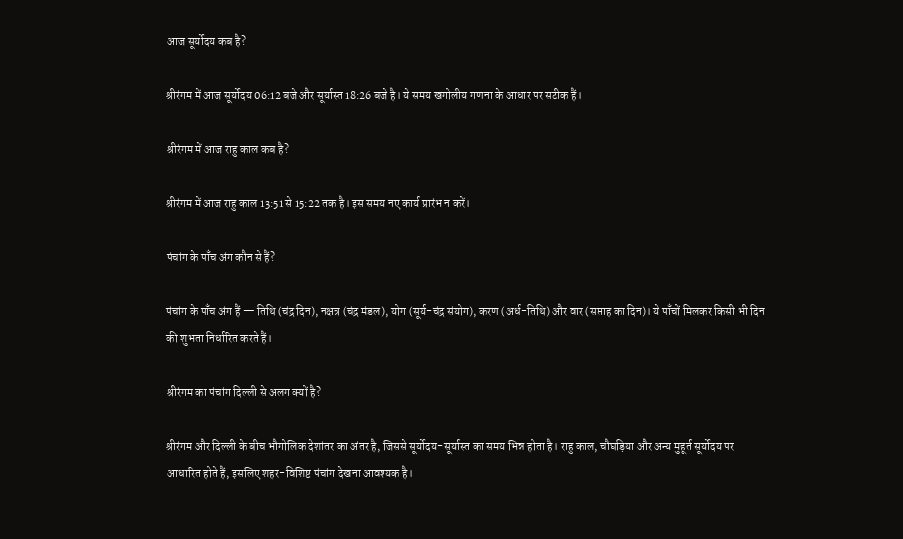आज सूर्योदय कब है?

श्रीरंगम में आज सूर्योदय 06:12 बजे और सूर्यास्त 18:26 बजे है। ये समय खगोलीय गणना के आधार पर सटीक हैं।

श्रीरंगम में आज राहु काल कब है?

श्रीरंगम में आज राहु काल 13:51 से 15:22 तक है। इस समय नए कार्य प्रारंभ न करें।

पंचांग के पाँच अंग कौन से हैं?

पंचांग के पाँच अंग हैं — तिथि (चंद्र दिन), नक्षत्र (चंद्र मंडल), योग (सूर्य-चंद्र संयोग), करण (अर्ध-तिथि) और वार (सप्ताह का दिन)। ये पाँचों मिलकर किसी भी दिन की शुभता निर्धारित करते हैं।

श्रीरंगम का पंचांग दिल्ली से अलग क्यों है?

श्रीरंगम और दिल्ली के बीच भौगोलिक देशांतर का अंतर है, जिससे सूर्योदय-सूर्यास्त का समय भिन्न होता है। राहु काल, चौघड़िया और अन्य मुहूर्त सूर्योदय पर आधारित होते हैं, इसलिए शहर-विशिष्ट पंचांग देखना आवश्यक है।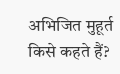अभिजित मुहूर्त किसे कहते हैं?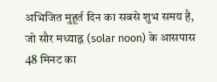अभिजित मुहूर्त दिन का सबसे शुभ समय है, जो सौर मध्याह्न (solar noon) के आसपास 48 मिनट का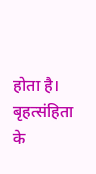होता है। बृहत्संहिता के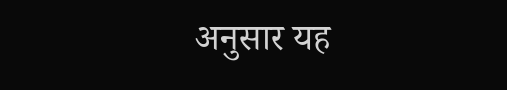अनुसार यह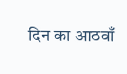दिन का आठवाँ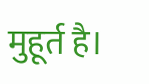मुहूर्त है।